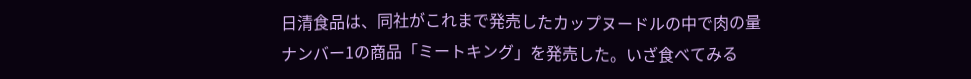日清食品は、同社がこれまで発売したカップヌードルの中で肉の量ナンバー1の商品「ミートキング」を発売した。いざ食べてみる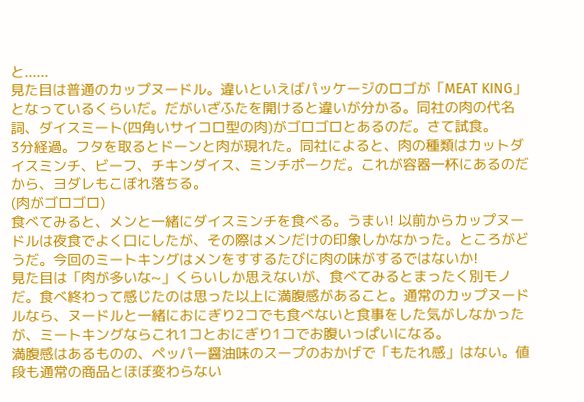と......
見た目は普通のカップヌードル。違いといえばパッケージのロゴが「MEAT KING」となっているくらいだ。だがいざふたを開けると違いが分かる。同社の肉の代名詞、ダイスミート(四角いサイコロ型の肉)がゴロゴロとあるのだ。さて試食。
3分経過。フタを取るとドーンと肉が現れた。同社によると、肉の種類はカットダイスミンチ、ビーフ、チキンダイス、ミンチポークだ。これが容器一杯にあるのだから、ヨダレもこぼれ落ちる。
(肉がゴロゴロ)
食べてみると、メンと一緒にダイスミンチを食べる。うまい! 以前からカップヌードルは夜食でよく口にしたが、その際はメンだけの印象しかなかった。ところがどうだ。今回のミートキングはメンをすするたびに肉の味がするではないか!
見た目は「肉が多いな~」くらいしか思えないが、食べてみるとまったく別モノだ。食べ終わって感じたのは思った以上に満腹感があること。通常のカップヌードルなら、ヌードルと一緒におにぎり2コでも食べないと食事をした気がしなかったが、ミートキングならこれ1コとおにぎり1コでお腹いっぱいになる。
満腹感はあるものの、ペッパー醤油味のスープのおかげで「もたれ感」はない。値段も通常の商品とほぼ変わらない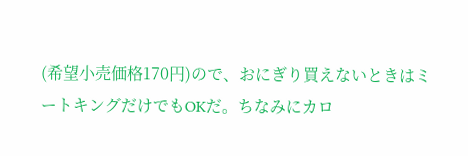(希望小売価格170円)ので、おにぎり買えないときはミートキングだけでもOKだ。ちなみにカロ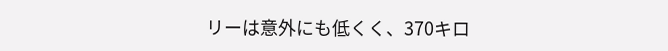リーは意外にも低くく、370キロ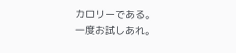カロリーである。
一度お試しあれ。